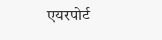एयरपोर्ट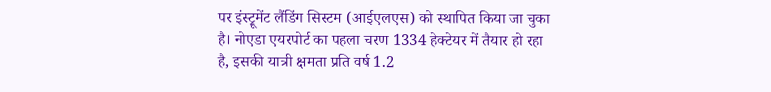पर इंस्ट्रूमेंट लैंडिंग सिस्टम (आईएलएस) को स्थापित किया जा चुका है। नोएडा एयरपोर्ट का पहला चरण 1334 हेक्टेयर में तैयार हो रहा है, इसकी यात्री क्षमता प्रति वर्ष 1.2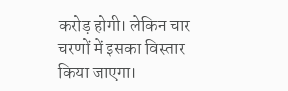करोड़ होगी। लेकिन चार चरणों में इसका विस्तार किया जाएगा।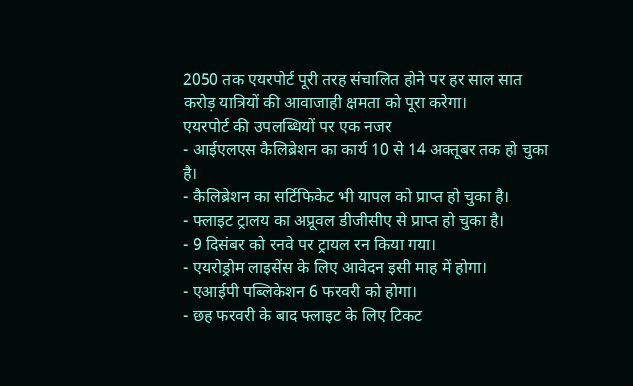2050 तक एयरपोर्ट पूरी तरह संचालित होने पर हर साल सात करोड़ यात्रियों की आवाजाही क्षमता को पूरा करेगा।
एयरपोर्ट की उपलब्धियों पर एक नजर
- आईएलएस कैलिब्रेशन का कार्य 10 से 14 अक्तूबर तक हो चुका है।
- कैलिब्रेशन का सर्टिफिकेट भी यापल को प्राप्त हो चुका है।
- फ्लाइट ट्रालय का अप्रूवल डीजीसीए से प्राप्त हो चुका है।
- 9 दिसंबर को रनवे पर ट्रायल रन किया गया।
- एयरोड्रोम लाइसेंस के लिए आवेदन इसी माह में होगा।
- एआईपी पब्लिकेशन 6 फरवरी को होगा।
- छह फरवरी के बाद फ्लाइट के लिए टिकट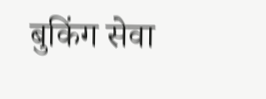बुकिंग सेवा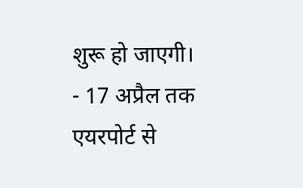शुरू हो जाएगी।
- 17 अप्रैल तक एयरपोर्ट से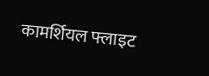कामर्शियल फ्लाइट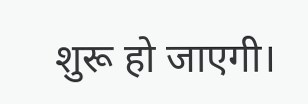शुरू हो जाएगी।